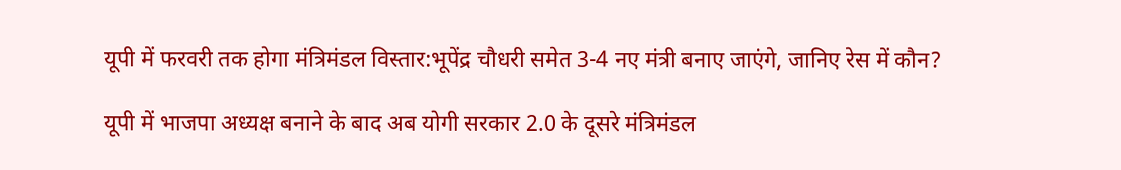यूपी में फरवरी तक होगा मंत्रिमंडल विस्तार:भूपेंद्र चौधरी समेत 3-4 नए मंत्री बनाए जाएंगे, जानिए रेस में कौन?

यूपी में भाजपा अध्यक्ष बनाने के बाद अब योगी सरकार 2.0 के दूसरे मंत्रिमंडल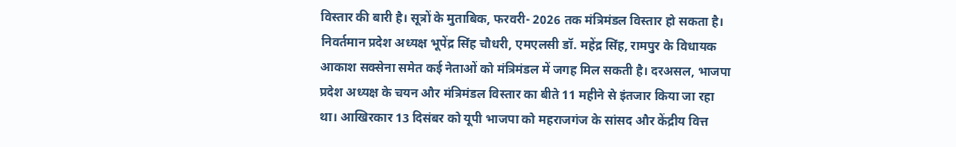विस्तार की बारी है। सूत्रों के मुताबिक, फरवरी- 2026 तक मंत्रिमंडल विस्तार हो सकता है। नि‌‌वर्तमान प्रदेश अध्यक्ष भूपेंद्र सिंह चौधरी, एमएलसी डॉ. महेंद्र सिंह, रामपुर के विधायक आकाश सक्सेना समेत कई नेताओं को मंत्रिमंडल में जगह मिल सकती है। दरअसल, भाजपा प्रदेश अध्यक्ष के चयन और मंत्रिमंडल विस्तार का बीते 11 महीने से इंतजार किया जा रहा था। आखिरकार 13 दिसंबर को यूपी भाजपा को महराजगंज के सांसद और केंद्रीय वित्त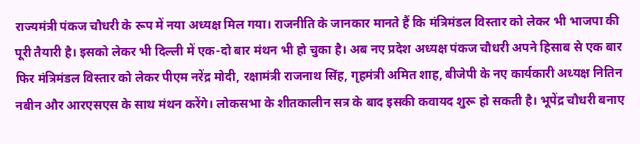राज्यमंत्री पंकज चौधरी के रूप में नया अध्यक्ष मिल गया। राजनीति के जानकार मानते हैं कि मंत्रिमंडल विस्तार को लेकर भी भाजपा की पूरी तैयारी है। इसको लेकर भी दिल्ली में एक-दो बार मंथन भी हो चुका है। अब नए प्रदेश अध्यक्ष पंकज चौधरी अपने हिसाब से एक बार फिर मंत्रिमंडल विस्तार को लेकर पीएम नरेंद्र मोदी, रक्षामंत्री राजनाथ सिंह, गृहमंत्री अमित शाह, बीजेपी के नए कार्यकारी अध्यक्ष नितिन नबीन और आरएसएस के साथ मंथन करेंगे। लोकसभा के शीतकालीन सत्र के बाद इसकी कवायद शुरू हो सकती है। भूपेंद्र चौधरी बनाए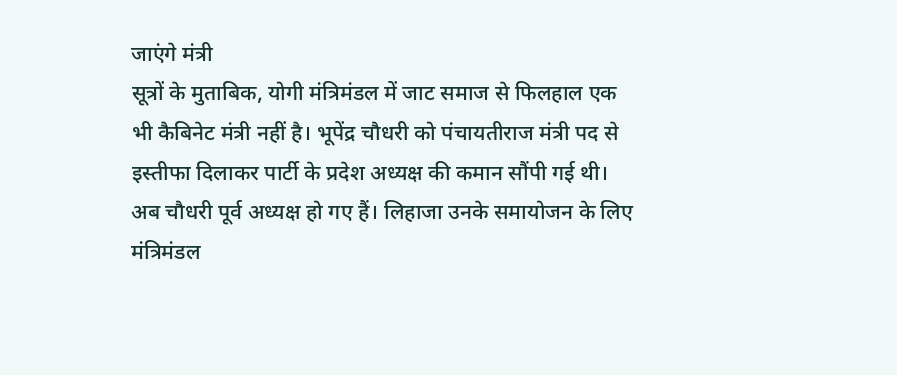जाएंगे मंत्री
सूत्रों के मुताबिक, योगी मंत्रिमंडल में जाट समाज से फिलहाल एक भी कैबिनेट मंत्री नहीं है। भूपेंद्र चौधरी को पंचायतीराज मंत्री पद से इस्तीफा दिलाकर पार्टी के प्रदेश अध्यक्ष की कमान सौंपी गई थी। अब चौधरी पूर्व अध्यक्ष हो गए हैं। लिहाजा उनके समायोजन के लिए मंत्रिमंडल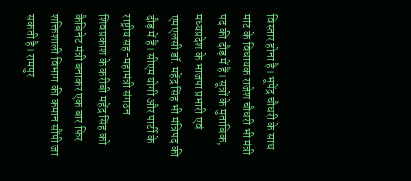विस्तार होना है। भूपेंद्र चौधरी के साथ मांट के विधायक राजेश चौधरी भी मंत्री पद की दौड़ में हैं। सूत्रों के मुताबिक, मध्यप्रदेश के भाजपा प्रभारी एवं एमएलसी डॉ. महेंद्र सिंह भी मंत्रिपद की दौड़ में हैं। सीएम योगी और पार्टी के राष्ट्रीय सह-महामंत्री संगठन शिवप्रकाश के करीबी महेंद्र सिंह को कैबिनेट मंत्री बनाकर एक बार फिर शक्तिशाली विभाग की कमान सौंपी जा सकती है। रामपुर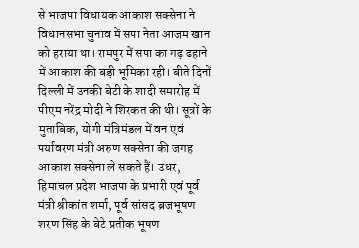से भाजपा विधायक आकाश सक्सेना ने विधानसभा चुनाव में सपा नेता आजम खान को हराया था। रामपुर में सपा का गढ़ ढहाने में आकाश की बड़ी भूमिका रही। बीते दिनों दिल्ली में उनकी बेटी के शादी समारोह में पीएम नरेंद्र मोदी ने शिरकत की थी। सूत्रों के मुताबिक, योगी मंत्रिमंडल में वन एवं पर्यावरण मंत्री अरुण सक्सेना की जगह आकाश सक्सेना ले सकते हैं। उधर, हिमाचल प्रदेश भाजपा के प्रभारी एवं पूर्व मंत्री श्रीकांत शर्मा, पूर्व सांसद ब्रजभूषण शरण सिंह के बेटे प्रतीक भूषण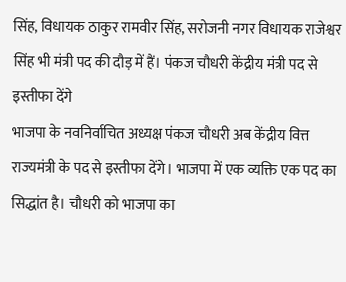सिंह, विधायक ठाकुर रामवीर सिंह, सरोजनी नगर विधायक राजेश्वर सिंह भी मंत्री पद की दौड़ में हैं। पंकज चौधरी केंद्रीय मंत्री पद से इस्तीफा देंगे
भाजपा के नवनिर्वाचित अध्यक्ष पंकज चौधरी अब केंद्रीय वित्त राज्यमंत्री के पद से इस्तीफा देंगे। भाजपा में एक व्यक्ति एक पद का सिद्धांत है। चौधरी को भाजपा का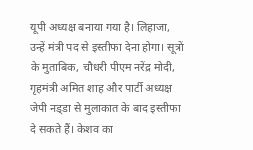यूपी अध्यक्ष बनाया गया है। लिहाजा, उन्हें मंत्री पद से इस्तीफा देना होगा। सूत्रों के मुताबिक, चौधरी पीएम नरेंद्र मोदी, गृहमंत्री अमित शाह और पार्टी अध्यक्ष जेपी नड्‌डा से मुलाकात के बाद इस्तीफा दे सकते हैं। केशव का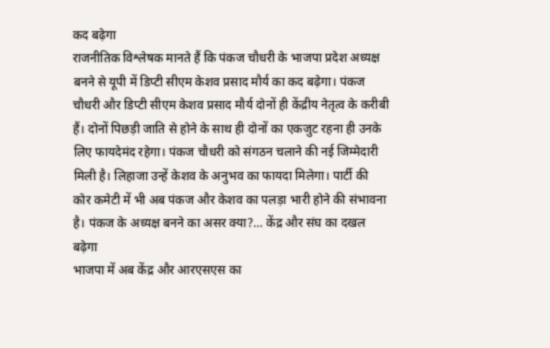कद बढ़ेगा
राजनीतिक विश्लेषक मानते हैं कि पंकज चौधरी के भाजपा प्रदेश अध्यक्ष बनने से यूपी में डिप्टी सीएम केशव प्रसाद मौर्य का कद बढ़ेगा। पंकज चौधरी और डिप्टी सीएम केशव प्रसाद मौर्य दोनों ही केंद्रीय नेतृत्व के करीबी हैं। दोनों पिछड़ी जाति से होने के साथ ही दोनों का एकजुट रहना ही उनके लिए फायदेमंद रहेगा। पंकज चौधरी को संगठन चलाने की नई जिम्मेदारी मिली है। लिहाजा उन्हें केशव के अनुभव का फायदा मिलेगा। पार्टी की कोर कमेटी में भी अब पंकज और केशव का पलड़ा भारी होने की संभावना है। पंकज के अध्यक्ष बनने का असर क्या?… केंद्र और संघ का दखल बढ़ेगा
भाजपा में अब केंद्र और आरएसएस का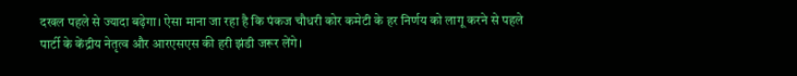दखल पहले से ज्यादा बढ़ेगा। ऐसा माना जा रहा है कि पंकज चौधरी कोर कमेटी के हर निर्णय को लागू करने से पहले पार्टी के केंद्रीय नेतृत्व और आरएसएस की हरी झंडी जरूर लेंगे।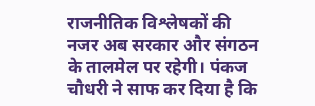राजनीतिक विश्लेषकों की नजर अब सरकार और संगठन के तालमेल पर रहेगी। पंकज चौधरी ने साफ कर दिया है कि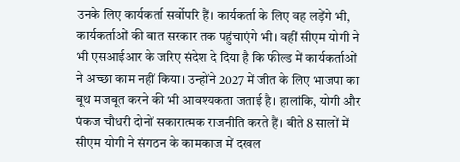उनके लिए कार्यकर्ता सर्वोपरि हैं। कार्यकर्ता के लिए वह लड़ेंगे भी, कार्यकर्ताओं की बात सरकार तक पहुंचाएंगे भी। वहीं सीएम योगी ने भी एसआईआर के जरिए संदेश दे दिया है कि फील्ड में कार्यकर्ताओं ने अच्छा काम नहीं किया। उन्होंने 2027 में जीत के लिए भाजपा का बूथ मजबूत करने की भी आवश्यकता जताई है। हालांकि, योगी और पंकज चौधरी दोनों सकारात्मक राजनीति करते हैं। बीते 8 सालों में सीएम योगी ने संगठन के कामकाज में दखल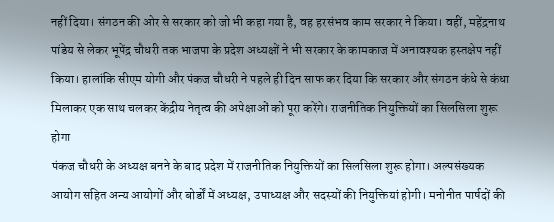नहीं दिया। संगठन की ओर से सरकार को जो भी कहा गया है, वह हरसंभव काम सरकार ने किया। वहीं, महेंद्रनाथ पांडेय से लेकर भूपेंद्र चौधरी तक भाजपा के प्रदेश अध्यक्षों ने भी सरकार के कामकाज में अनावश्यक हस्तक्षेप नहीं किया। हालांकि सीएम योगी और पंकज चौधरी ने पहले ही दिन साफ कर दिया कि सरकार और संगठन कंधे से कंधा मिलाकर एक साथ चलकर केंद्रीय नेतृत्व की अपेक्षाओं को पूरा करेंगे। राजनीतिक नियुक्तियों का सिलसिला शुरू होगा
पंकज चौधरी के अध्यक्ष बनने के बाद प्रदेश में राजनीतिक नियुक्तियों का सिलसिला शुरू होगा। अल्पसंख्यक आयोग सहित अन्य आयोगों और बोर्डों में अध्यक्ष, उपाध्यक्ष और सदस्यों की नियुक्तियां होगी। मनोनीत पार्षदों की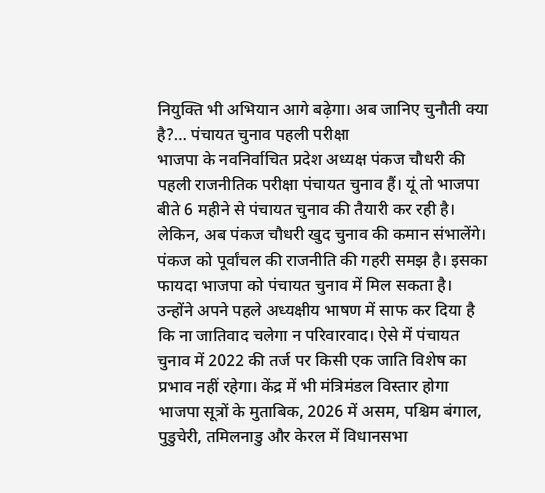नियुक्ति भी अभियान आगे बढ़ेगा। अब जानिए चुनौती क्या है?… पंचायत चुनाव पहली परीक्षा
भाजपा के नवनिर्वाचित प्रदेश अध्यक्ष पंकज चौधरी की पहली राजनीतिक परीक्षा पंचायत चुनाव हैं। यूं तो भाजपा बीते 6 महीने से पंचायत चुनाव की तैयारी कर रही है। लेकिन, अब पंकज चौधरी खुद चुनाव की कमान संभालेंगे। पंकज को पूर्वांचल की राजनीति की गहरी समझ है। इसका फायदा भाजपा को पंचायत चुनाव में मिल सकता है। उन्होंने अपने पहले अध्यक्षीय भाषण में साफ कर दिया है कि ना जातिवाद चलेगा न परिवारवाद। ऐसे में पंचायत चुनाव में 2022 की तर्ज पर किसी एक जाति विशेष का प्रभाव नहीं रहेगा। केंद्र में भी मंत्रिमंडल विस्तार होगा
भाजपा सूत्रों के मुताबिक, 2026 में असम, पश्चिम बंगाल, पुडुचेरी, तमिलनाडु और केरल में विधानसभा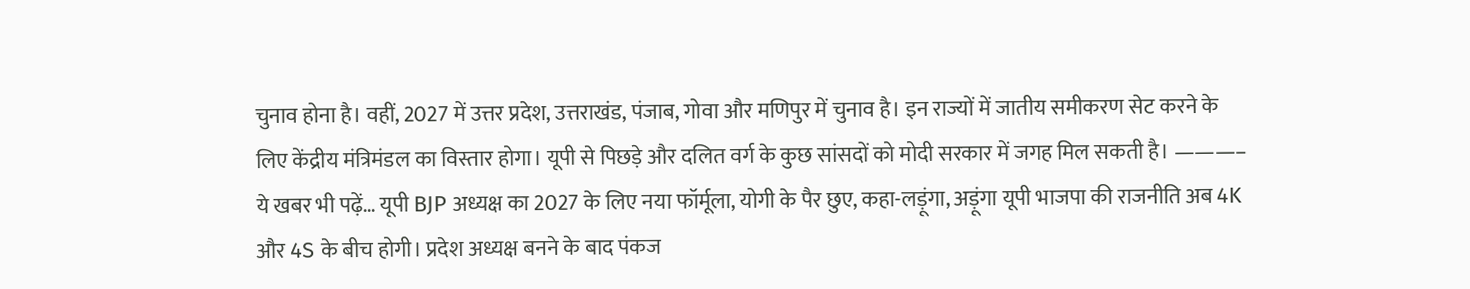चुनाव होना है। वहीं, 2027 में उत्तर प्रदेश, उत्तराखंड, पंजाब, गोवा और मणिपुर में चुनाव है। इन राज्यों में जातीय समीकरण सेट करने के लिए केंद्रीय मंत्रिमंडल का विस्तार होगा। यूपी से पिछड़े और दलित वर्ग के कुछ सांसदों को मोदी सरकार में जगह मिल सकती है। ———– ये खबर भी पढ़ें… यूपी BJP अध्यक्ष का 2027 के लिए नया फॉर्मूला, योगी के पैर छुए, कहा-लड़ूंगा, अड़ूंगा यूपी भाजपा की राजनीति अब 4K और 4S के बीच होगी। प्रदेश अध्यक्ष बनने के बाद पंकज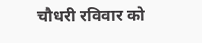चौधरी रविवार को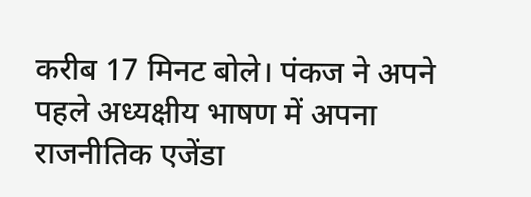करीब 17 मिनट बोले। पंकज ने अपने पहले अध्यक्षीय भाषण में अपना राजनीतिक एजेंडा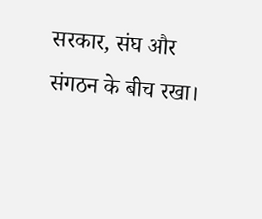सरकार, संघ और संगठन के बीच रखा।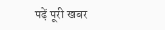पढ़ें पूरी खबर